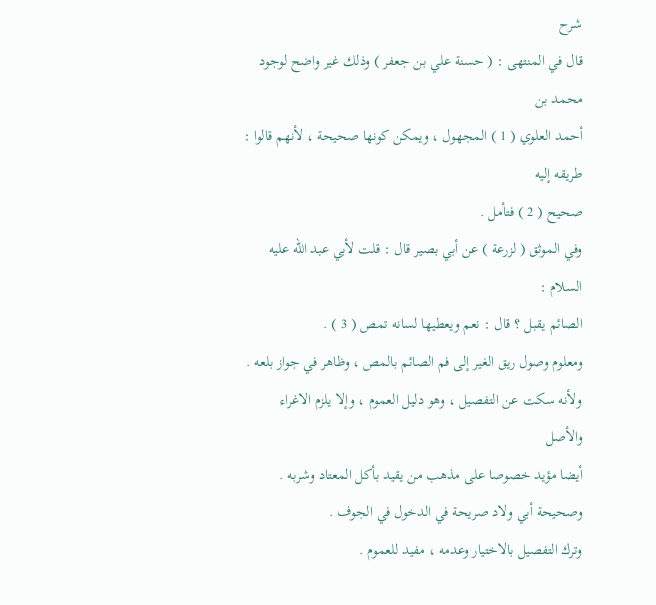شرح
قال في المنتهى : ( حسنة علي بن جعفر ) وذلك غير واضح لوجود محمد بن
أحمد العلوي ( 1 ) المجهول ، ويمكن كونها صحيحة ، لأنهم قالوا : طريقه إليه
صحيح ( 2 ) فتأمل .
وفي الموثق ( لزرعة ) عن أبي بصير قال : قلت لأبي عبد الله عليه السلام :
الصائم يقبل ؟ قال : نعم ويعطيها لسانه تمص ( 3 ) .
ومعلوم وصول ريق الغير إلى فم الصائم بالمص ، وظاهر في جواز بلعه .
ولأنه سكت عن التفصيل ، وهو دليل العموم ، وإلا يلزم الاغراء والأصل
أيضا مؤيد خصوصا على مذهب من يقيد بأكل المعتاد وشربه .
وصحيحة أبي ولاد صريحة في الدخول في الجوف .
وترك التفصيل بالاختيار وعدمه ، مفيد للعموم .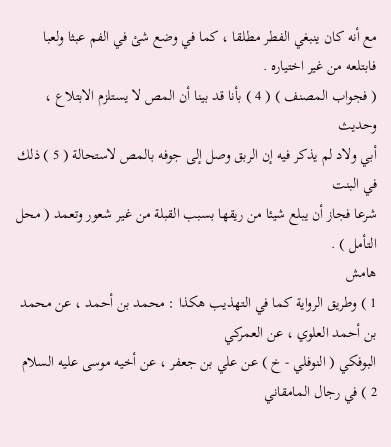مع أنه كان ينبغي الفطر مطلقا ، كما في وضع شئ في الفم عبثا ولعبا
فابتلعه من غير اختياره .
( فجواب المصنف ) ( 4 ) بأنا قد بينا أن المص لا يستلزم الابتلاع ، وحديث
أبي ولاد لم يذكر فيه إن الربق وصل إلى جوفه بالمص لاستحالة ( 5 ) ذلك في البنت
شرعا فجاز أن يبلع شيئا من ريقها بسبب القبلة من غير شعور وتعمد ( محل التأمل ) .
هامش
1 ) وطريق الرواية كما في التهذيب هكذا : محمد بن أحمد ، عن محمد بن أحمد العلوي ، عن العمركي
البوفكي ( النوفلي - خ ) عن علي بن جعفر ، عن أخيه موسى عليه السلام
2 ) في رجال المامقاني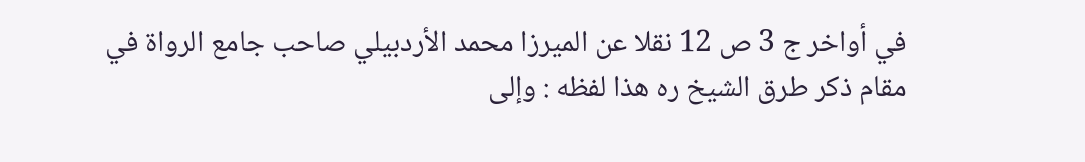في أواخر ج 3 ص 12 نقلا عن الميرزا محمد الأردبيلي صاحب جامع الرواة في
مقام ذكر طرق الشيخ ره هذا لفظه : وإلى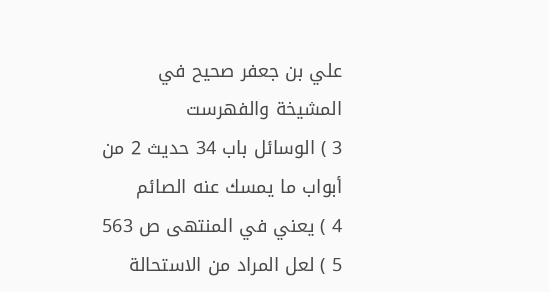علي بن جعفر صحيح في المشيخة والفهرست
3 ) الوسائل باب 34 حديث 2 من أبواب ما يمسك عنه الصائم
4 ) يعني في المنتهى ص 563
5 ) لعل المراد من الاستحالة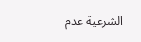الشرعية عدم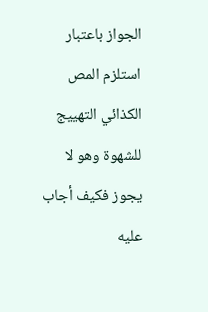الجواز باعتبار استلزم المص الكذائي التهييج للشهوة وهو لا
يجوز فكيف أجاب عليه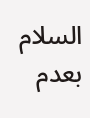السلام بعدم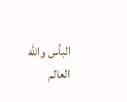البأس والله العالم